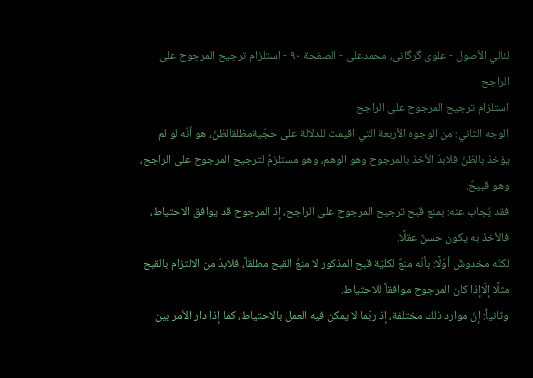لئالي الأصول - علوی گرگانی، محمدعلی - الصفحة ٩٠ - استلزام ترجيح المرجوح على الراجح
استلزام ترجيح المرجوح على الراجح
الوجه الثاني: من الوجوه الأربعة التي اقيمت للدلالة على حجّيةمظلقالظنّ، هو أنّه لو لم يؤخذ بالظنّ فلابدّ الأخذ بالمرجوح وهو الوهم، وهو مستلزمٌ لترجيح المرجوح على الراجح، وهو قبيحٌ.
فقد يُجاب عنه: بمنع قبح ترجيح المرجوح على الراجح، إذ المرجوح قد يوافق الاحتياط، فالأخذ به يكون حسنٌ عقلًا.
لكنّه مخدوشٌ أوّلًا: بأنّه منعٌ لكليّة قبح المذكور لا منعُ القبح مطلقاً، فلابدّ من الالتزام بالقبح مثلًا إلّاإذا كان المرجوح موافقاً للاحتياط.
وثانياً: إنّ موارد ذلك مختلفة، إذ ربّما لا يمكن فيه العمل بالاحتياط، كما إذا دار الأمر بين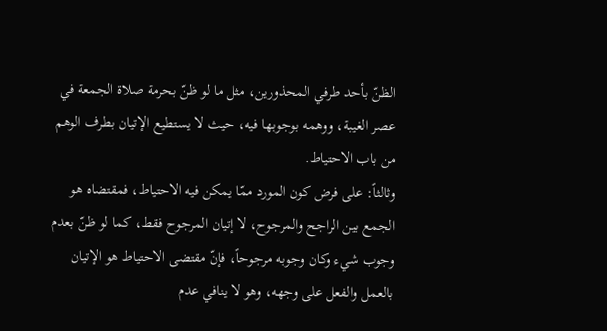الظنّ بأحد طرفي المحذورين، مثل ما لو ظنّ بحرمة صلاة الجمعة في عصر الغيبة، ووهمه بوجوبها فيه، حيث لا يستطيع الإتيان بطرف الوهم من باب الاحتياط.
وثالثاً: على فرض كون المورد ممّا يمكن فيه الاحتياط، فمقتضاه هو الجمع بين الراجح والمرجوح، لا إتيان المرجوح فقط، كما لو ظنّ بعدم وجوب شيء وكان وجوبه مرجوحاً، فإنّ مقتضى الاحتياط هو الإتيان بالعمل والفعل على وجهه، وهو لا ينافي عدم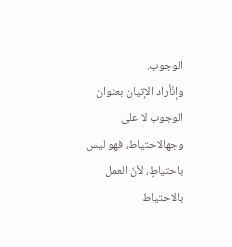الوجوب.
وإنْأراد الإتيان بعنوان الوجوب لا على وجهالاحتياط، فهو ليس باحتياطٍ، لأنّ العمل بالاحتياط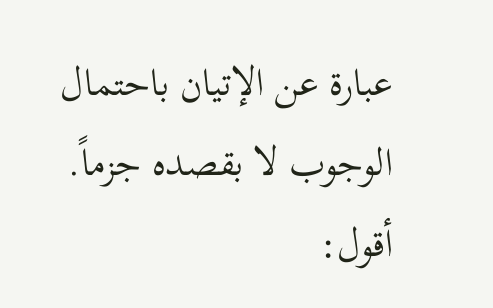عبارة عن الإتيان باحتمال الوجوب لا بقصده جزماً.
أقول: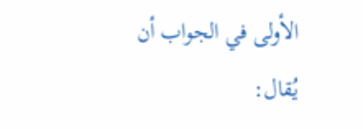الأولى في الجواب أن يُقال: